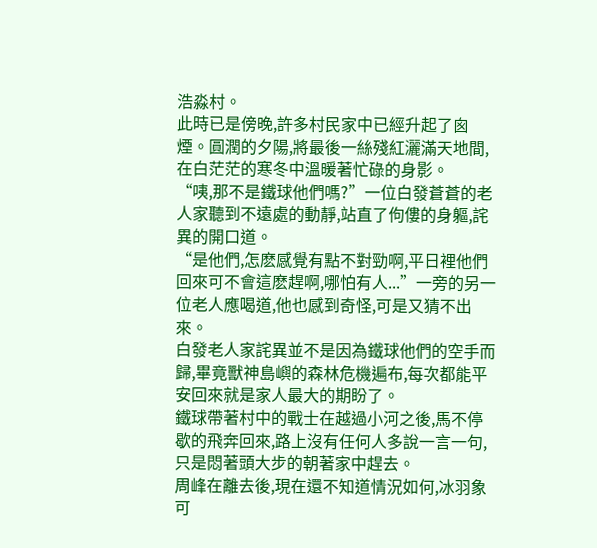浩淼村。
此時已是傍晚,許多村民家中已經升起了囪煙。圓潤的夕陽,將最後一絲殘紅灑滿天地間,在白茫茫的寒冬中溫暖著忙碌的身影。
“咦,那不是鐵球他們嗎?”一位白發蒼蒼的老人家聽到不遠處的動靜,站直了佝僂的身軀,詫異的開口道。
“是他們,怎麽感覺有點不對勁啊,平日裡他們回來可不會這麽趕啊,哪怕有人...”一旁的另一位老人應喝道,他也感到奇怪,可是又猜不出來。
白發老人家詫異並不是因為鐵球他們的空手而歸,畢竟獸神島嶼的森林危機遍布,每次都能平安回來就是家人最大的期盼了。
鐵球帶著村中的戰士在越過小河之後,馬不停歇的飛奔回來,路上沒有任何人多說一言一句,只是悶著頭大步的朝著家中趕去。
周峰在離去後,現在還不知道情況如何,冰羽象可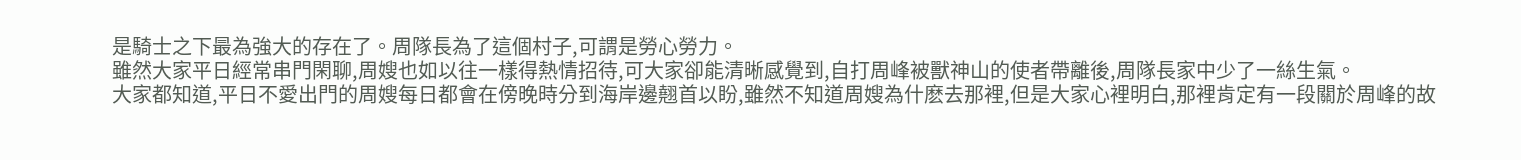是騎士之下最為強大的存在了。周隊長為了這個村子,可謂是勞心勞力。
雖然大家平日經常串門閑聊,周嫂也如以往一樣得熱情招待,可大家卻能清晰感覺到,自打周峰被獸神山的使者帶離後,周隊長家中少了一絲生氣。
大家都知道,平日不愛出門的周嫂每日都會在傍晚時分到海岸邊翹首以盼,雖然不知道周嫂為什麽去那裡,但是大家心裡明白,那裡肯定有一段關於周峰的故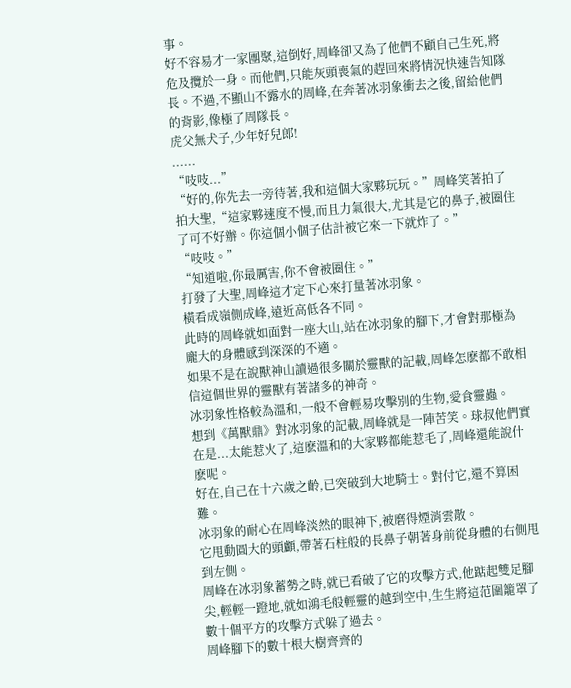事。
好不容易才一家團聚,這倒好,周峰卻又為了他們不顧自己生死,將危及攬於一身。而他們,只能灰頭喪氣的趕回來將情況快速告知隊長。不過,不顯山不露水的周峰,在奔著冰羽象衝去之後,留給他們的背影,像極了周隊長。
虎父無犬子,少年好兒郎!
......
“吱吱...”
“好的,你先去一旁待著,我和這個大家夥玩玩。”周峰笑著拍了拍大聖,“這家夥速度不慢,而且力氣很大,尤其是它的鼻子,被圈住了可不好辦。你這個小個子估計被它來一下就炸了。”
“吱吱。”
“知道啦,你最厲害,你不會被圈住。”
打發了大聖,周峰這才定下心來打量著冰羽象。
橫看成嶺側成峰,遠近高低各不同。
此時的周峰就如面對一座大山,站在冰羽象的腳下,才會對那極為龐大的身體感到深深的不適。
如果不是在說獸神山讀過很多關於靈獸的記載,周峰怎麽都不敢相信這個世界的靈獸有著諸多的神奇。
冰羽象性格較為溫和,一般不會輕易攻擊別的生物,愛食靈蟲。
想到《萬獸鼎》對冰羽象的記載,周峰就是一陣苦笑。球叔他們實在是...太能惹火了,這麽溫和的大家夥都能惹毛了,周峰還能說什麽呢。
好在,自己在十六歲之齡,已突破到大地騎士。對付它,還不算困難。
冰羽象的耐心在周峰淡然的眼神下,被磨得煙消雲散。
它甩動圓大的頭顱,帶著石柱般的長鼻子朝著身前從身體的右側甩到左側。
周峰在冰羽象蓄勢之時,就已看破了它的攻擊方式,他踮起雙足腳尖,輕輕一蹬地,就如鴻毛般輕靈的越到空中,生生將這范圍籠罩了數十個平方的攻擊方式躲了過去。
周峰腳下的數十根大樹齊齊的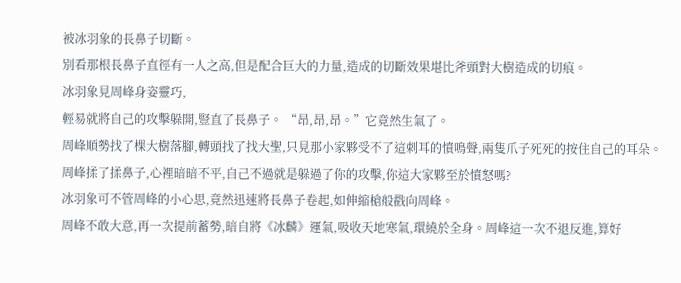被冰羽象的長鼻子切斷。
別看那根長鼻子直徑有一人之高,但是配合巨大的力量,造成的切斷效果堪比斧頭對大樹造成的切痕。
冰羽象見周峰身姿靈巧,
輕易就將自己的攻擊躲開,豎直了長鼻子。 “昂,昂,昂。”它竟然生氣了。
周峰順勢找了棵大樹落腳,轉頭找了找大聖,只見那小家夥受不了這刺耳的憤鳴聲,兩隻爪子死死的按住自己的耳朵。
周峰揉了揉鼻子,心裡暗暗不平,自己不過就是躲過了你的攻擊,你這大家夥至於憤怒嗎?
冰羽象可不管周峰的小心思,竟然迅速將長鼻子卷起,如伸縮槍般戳向周峰。
周峰不敢大意,再一次提前蓄勢,暗自將《冰麟》運氣,吸收天地寒氣,環繞於全身。周峰這一次不退反進,算好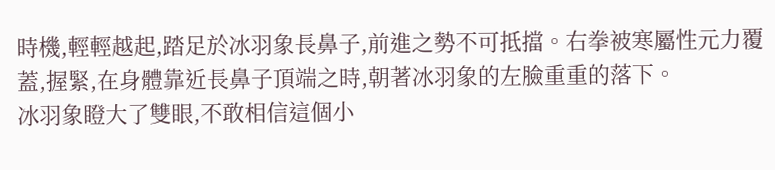時機,輕輕越起,踏足於冰羽象長鼻子,前進之勢不可抵擋。右拳被寒屬性元力覆蓋,握緊,在身體靠近長鼻子頂端之時,朝著冰羽象的左臉重重的落下。
冰羽象瞪大了雙眼,不敢相信這個小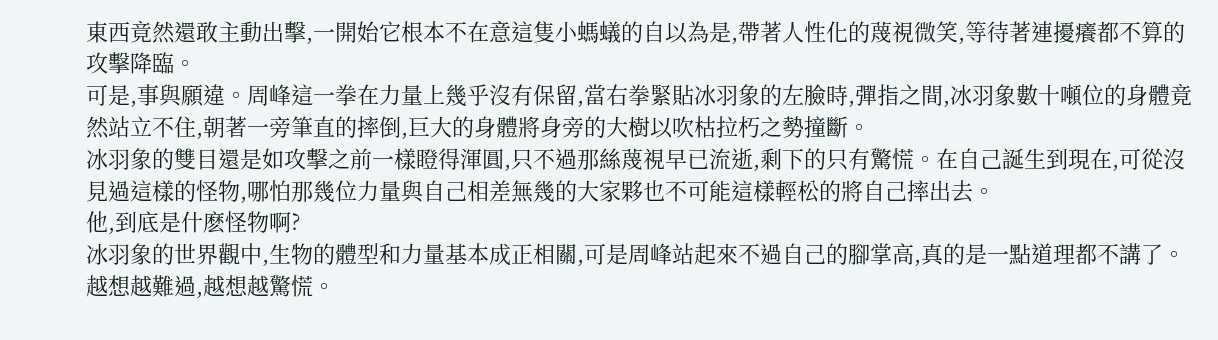東西竟然還敢主動出擊,一開始它根本不在意這隻小螞蟻的自以為是,帶著人性化的蔑視微笑,等待著連擾癢都不算的攻擊降臨。
可是,事與願違。周峰這一拳在力量上幾乎沒有保留,當右拳緊貼冰羽象的左臉時,彈指之間,冰羽象數十噸位的身體竟然站立不住,朝著一旁筆直的摔倒,巨大的身體將身旁的大樹以吹枯拉朽之勢撞斷。
冰羽象的雙目還是如攻擊之前一樣瞪得渾圓,只不過那絲蔑視早已流逝,剩下的只有驚慌。在自己誕生到現在,可從沒見過這樣的怪物,哪怕那幾位力量與自己相差無幾的大家夥也不可能這樣輕松的將自己摔出去。
他,到底是什麽怪物啊?
冰羽象的世界觀中,生物的體型和力量基本成正相關,可是周峰站起來不過自己的腳掌高,真的是一點道理都不講了。
越想越難過,越想越驚慌。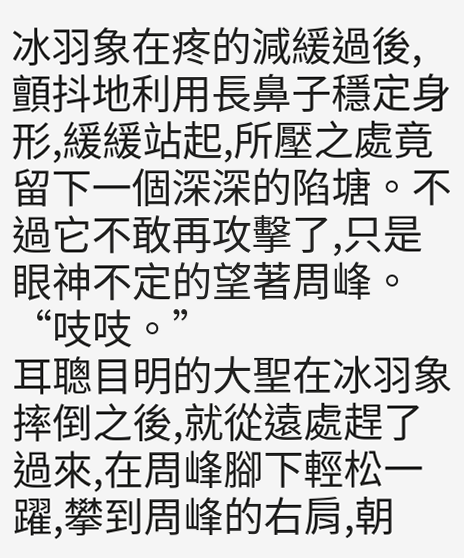冰羽象在疼的減緩過後,顫抖地利用長鼻子穩定身形,緩緩站起,所壓之處竟留下一個深深的陷塘。不過它不敢再攻擊了,只是眼神不定的望著周峰。
“吱吱。”
耳聰目明的大聖在冰羽象摔倒之後,就從遠處趕了過來,在周峰腳下輕松一躍,攀到周峰的右肩,朝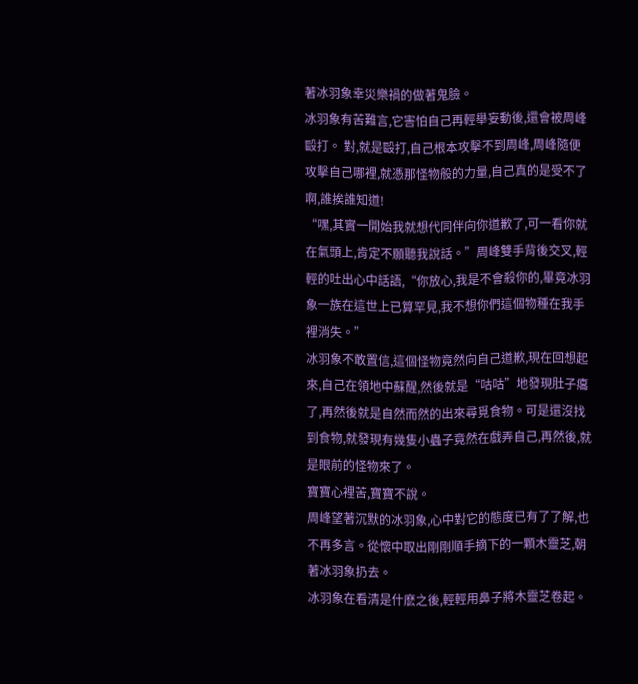著冰羽象幸災樂禍的做著鬼臉。
冰羽象有苦難言,它害怕自己再輕舉妄動後,還會被周峰毆打。 對,就是毆打,自己根本攻擊不到周峰,周峰隨便攻擊自己哪裡,就憑那怪物般的力量,自己真的是受不了啊,誰挨誰知道!
“嘿,其實一開始我就想代同伴向你道歉了,可一看你就在氣頭上,肯定不願聽我說話。”周峰雙手背後交叉,輕輕的吐出心中話語,“你放心,我是不會殺你的,畢竟冰羽象一族在這世上已算罕見,我不想你們這個物種在我手裡消失。”
冰羽象不敢置信,這個怪物竟然向自己道歉,現在回想起來,自己在領地中蘇醒,然後就是“咕咕”地發現肚子癟了,再然後就是自然而然的出來尋覓食物。可是還沒找到食物,就發現有幾隻小蟲子竟然在戲弄自己,再然後,就是眼前的怪物來了。
寶寶心裡苦,寶寶不說。
周峰望著沉默的冰羽象,心中對它的態度已有了了解,也不再多言。從懷中取出剛剛順手摘下的一顆木靈芝,朝著冰羽象扔去。
冰羽象在看清是什麽之後,輕輕用鼻子將木靈芝卷起。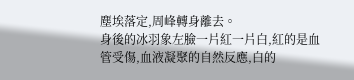塵埃落定,周峰轉身離去。
身後的冰羽象左臉一片紅一片白,紅的是血管受傷,血液凝聚的自然反應,白的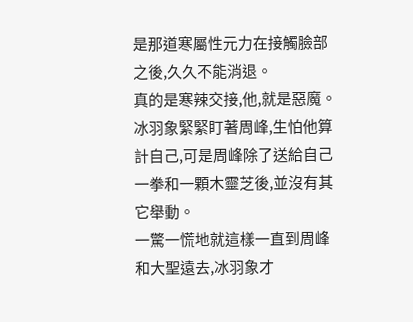是那道寒屬性元力在接觸臉部之後,久久不能消退。
真的是寒辣交接,他,就是惡魔。
冰羽象緊緊盯著周峰,生怕他算計自己,可是周峰除了送給自己一拳和一顆木靈芝後,並沒有其它舉動。
一驚一慌地就這樣一直到周峰和大聖遠去,冰羽象才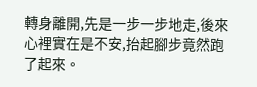轉身離開,先是一步一步地走,後來心裡實在是不安,抬起腳步竟然跑了起來。